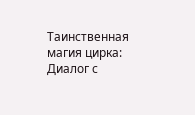Таинственная магия цирка: Диалог с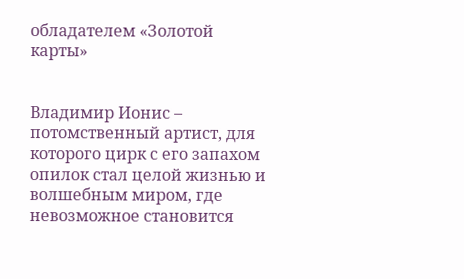обладателем «Золотой карты»


Владимир Ионис – потомственный артист, для которого цирк с его запахом опилок стал целой жизнью и волшебным миром, где невозможное становится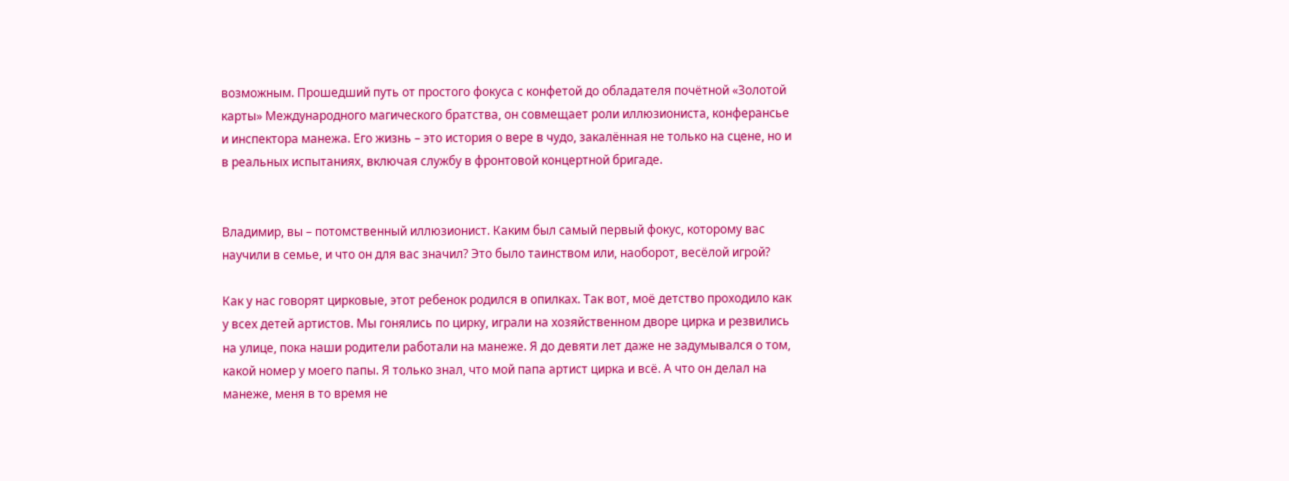возможным. Прошедший путь от простого фокуса с конфетой до обладателя почётной «Золотой карты» Международного магического братства, он совмещает роли иллюзиониста, конферансье и инспектора манежа. Его жизнь – это история о вере в чудо, закалённая не только на сцене, но и в реальных испытаниях, включая службу в фронтовой концертной бригаде.


Владимир, вы – потомственный иллюзионист. Каким был самый первый фокус, которому вас научили в семье, и что он для вас значил? Это было таинством или, наоборот, весёлой игрой?

Как у нас говорят цирковые, этот ребенок родился в опилках. Так вот, моё детство проходило как у всех детей артистов. Мы гонялись по цирку, играли на хозяйственном дворе цирка и резвились на улице, пока наши родители работали на манеже. Я до девяти лет даже не задумывался о том, какой номер у моего папы. Я только знал, что мой папа артист цирка и всё. А что он делал на манеже, меня в то время не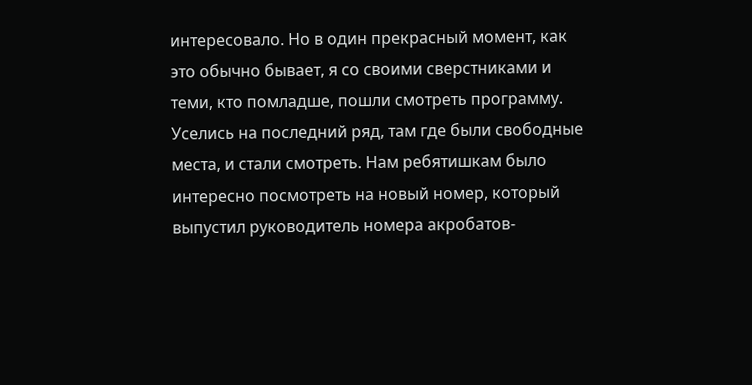интересовало. Но в один прекрасный момент, как это обычно бывает, я со своими сверстниками и теми, кто помладше, пошли смотреть программу. Уселись на последний ряд, там где были свободные места, и стали смотреть. Нам ребятишкам было интересно посмотреть на новый номер, который выпустил руководитель номера акробатов-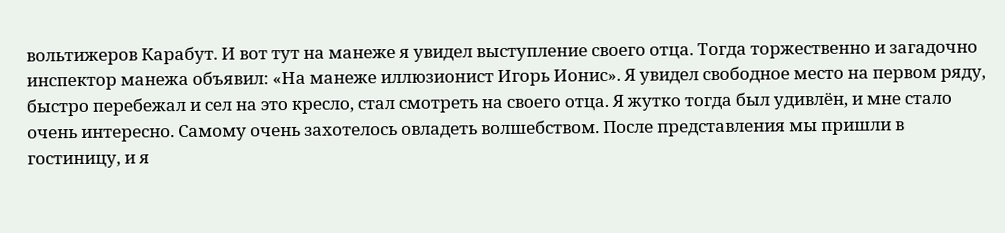вольтижеров Карабут. И вот тут на манеже я увидел выступление своего отца. Тогда торжественно и загадочно инспектор манежа объявил: «На манеже иллюзионист Игорь Ионис». Я увидел свободное место на первом ряду, быстро перебежал и сел на это кресло, стал смотреть на своего отца. Я жутко тогда был удивлён, и мне стало очень интересно. Самому очень захотелось овладеть волшебством. После представления мы пришли в гостиницу, и я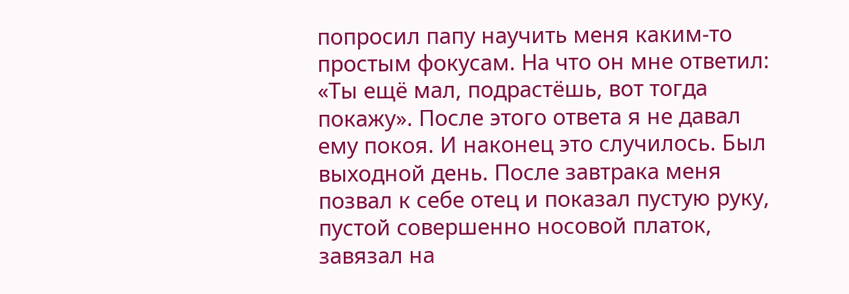попросил папу научить меня каким-то простым фокусам. На что он мне ответил: «Ты ещё мал, подрастёшь, вот тогда покажу». После этого ответа я не давал ему покоя. И наконец это случилось. Был выходной день. После завтрака меня позвал к себе отец и показал пустую руку, пустой совершенно носовой платок, завязал на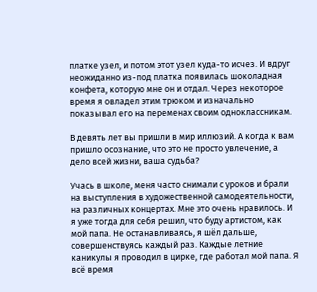платке узел, и потом этот узел куда-то исчез. И вдруг неожиданно из-под платка появилась шоколадная конфета, которую мне он и отдал. Через некоторое время я овладел этим трюком и изначально показывал его на переменах своим одноклассникам.

В девять лет вы пришли в мир иллюзий. А когда к вам пришло осознание, что это не просто увлечение, а дело всей жизни, ваша судьба?

Учась в школе, меня часто снимали с уроков и брали на выступления в художественной самодеятельности, на различных концертах. Мне это очень нравилось. И я уже тогда для себя решил, что буду артистом, как мой папа. Не останавливаясь, я шёл дальше, совершенствуясь каждый раз. Каждые летние каникулы я проводил в цирке, где работал мой папа. Я всё время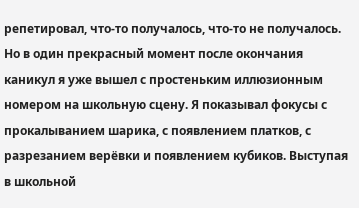репетировал, что-то получалось, что-то не получалось. Но в один прекрасный момент после окончания каникул я уже вышел с простеньким иллюзионным номером на школьную сцену. Я показывал фокусы с прокалыванием шарика, с появлением платков, с разрезанием верёвки и появлением кубиков. Выступая в школьной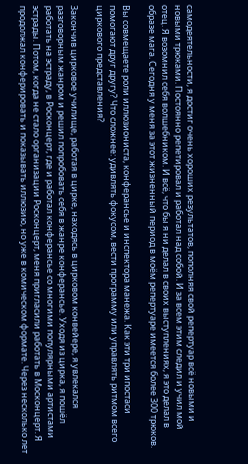самодеятельности, я достиг очень хороших результатов, пополняя свой репертуар всё новыми и новыми трюками. Постоянно репетировал и работал над собой. И за всем этим следил и учил мой отец. Я возомнил себя волшебником. И всё, что бы я ни делал в своих выступлениях, я это делал в образе мага. Сегодня у меня за этот жизненный период в моём репертуаре имеется более 300 трюков.

Вы совмещаете роли иллюзиониста, конферансье и инспектора манежа. Как эти три ипостаси помогают друг другу? Что сложнее: удивлять фокусом, вести программу или управлять ритмом всего циркового представления?

Закончив цирковое училище, работая в цирке, находясь в цирковом конвейере, я увлекался разговорным жанром и решил попробовать себя в жанре конферансье. Уходя из цирка, я пошёл работать на эстраду, в Росконцерт, где и работал конферансье со многими популярными артистами эстрады. Потом, когда не стало организации Росконцерт, меня пригласили работать в Москонцерт. Я продолжал конферировать и показывать иллюзию, но уже в комическом формате. Через несколько лет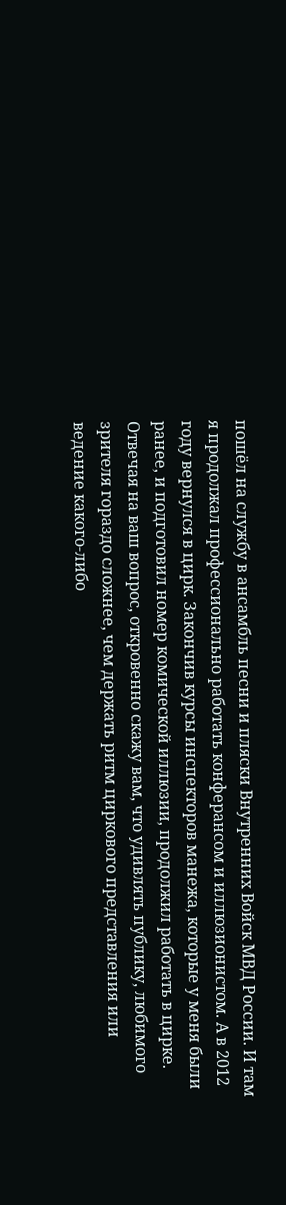пошёл на службу в ансамбль песни и пляски Внутренних Войск МВД России. И там я продолжал профессионально работать конферансом и иллюзионистом. А в 2012 году вернулся в цирк. Закончив курсы инспекторов манежа, которые у меня были ранее, и подготовил номер комической иллюзии, продолжил работать в цирке. Отвечая на ваш вопрос, откровенно скажу вам, что удивлять публику, любимого зрителя гораздо сложнее, чем держать ритм циркового представления или ведение какого-либо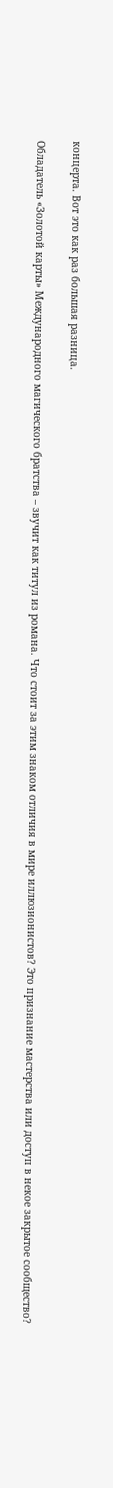концерта. Вот это как раз большая разница.

Обладатель «Золотой карты» Международного магического братства – звучит как титул из романа. Что стоит за этим знаком отличия в мире иллюзионистов? Это признание мастерства или доступ в некое закрытое сообщество?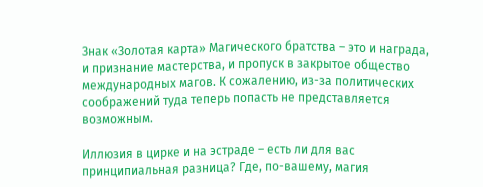Знак «Золотая карта» Магического братства – это и награда, и признание мастерства, и пропуск в закрытое общество международных магов. К сожалению, из-за политических соображений туда теперь попасть не представляется возможным.

Иллюзия в цирке и на эстраде – есть ли для вас принципиальная разница? Где, по-вашему, магия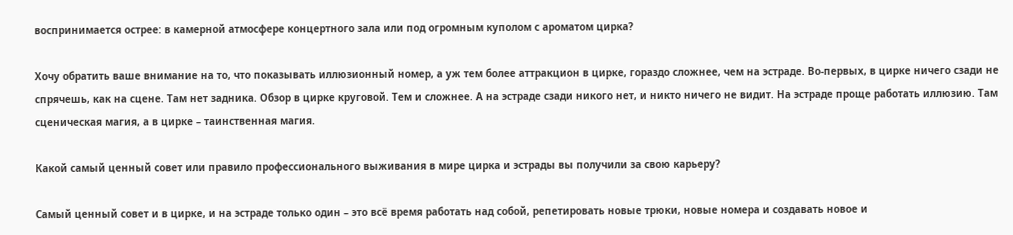воспринимается острее: в камерной атмосфере концертного зала или под огромным куполом с ароматом цирка?

Хочу обратить ваше внимание на то, что показывать иллюзионный номер, а уж тем более аттракцион в цирке, гораздо сложнее, чем на эстраде. Во-первых, в цирке ничего сзади не спрячешь, как на сцене. Там нет задника. Обзор в цирке круговой. Тем и сложнее. А на эстраде сзади никого нет, и никто ничего не видит. На эстраде проще работать иллюзию. Там сценическая магия, а в цирке – таинственная магия.

Какой самый ценный совет или правило профессионального выживания в мире цирка и эстрады вы получили за свою карьеру?

Самый ценный совет и в цирке, и на эстраде только один – это всё время работать над собой, репетировать новые трюки, новые номера и создавать новое и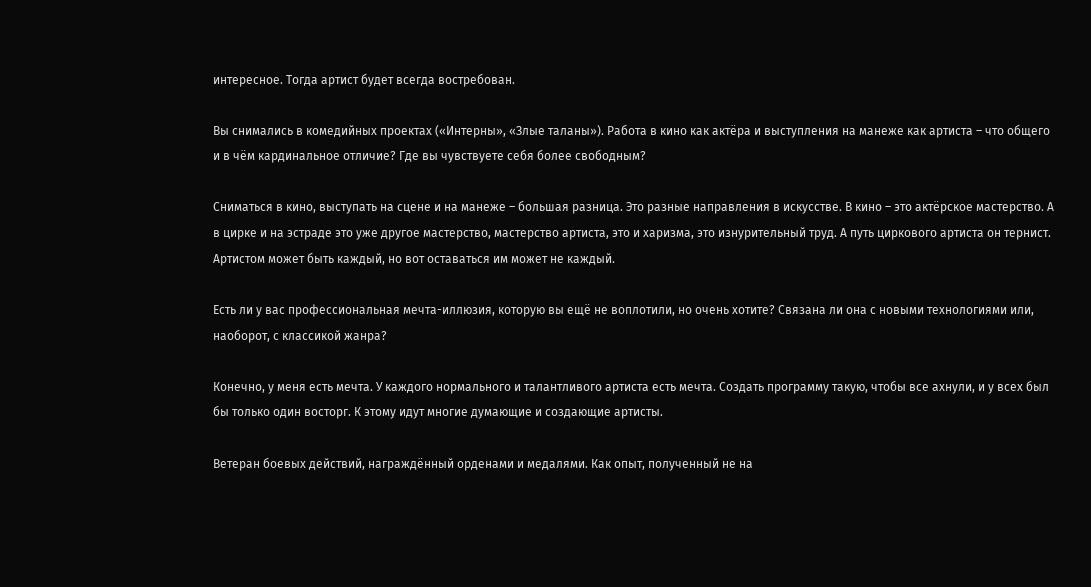интересное. Тогда артист будет всегда востребован.

Вы снимались в комедийных проектах («Интерны», «Злые таланы»). Работа в кино как актёра и выступления на манеже как артиста – что общего и в чём кардинальное отличие? Где вы чувствуете себя более свободным?

Сниматься в кино, выступать на сцене и на манеже – большая разница. Это разные направления в искусстве. В кино – это актёрское мастерство. А в цирке и на эстраде это уже другое мастерство, мастерство артиста, это и харизма, это изнурительный труд. А путь циркового артиста он тернист. Артистом может быть каждый, но вот оставаться им может не каждый.

Есть ли у вас профессиональная мечта-иллюзия, которую вы ещё не воплотили, но очень хотите? Связана ли она с новыми технологиями или, наоборот, с классикой жанра?

Конечно, у меня есть мечта. У каждого нормального и талантливого артиста есть мечта. Создать программу такую, чтобы все ахнули, и у всех был бы только один восторг. К этому идут многие думающие и создающие артисты.

Ветеран боевых действий, награждённый орденами и медалями. Как опыт, полученный не на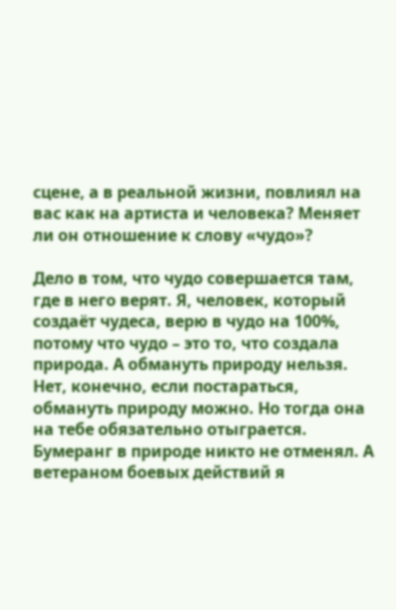сцене, а в реальной жизни, повлиял на вас как на артиста и человека? Меняет ли он отношение к слову «чудо»?

Дело в том, что чудо совершается там, где в него верят. Я, человек, который создаёт чудеса, верю в чудо на 100%, потому что чудо – это то, что создала природа. А обмануть природу нельзя. Нет, конечно, если постараться, обмануть природу можно. Но тогда она на тебе обязательно отыграется. Бумеранг в природе никто не отменял. А ветераном боевых действий я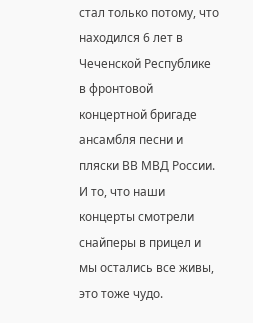стал только потому, что находился 6 лет в Чеченской Республике в фронтовой концертной бригаде ансамбля песни и пляски ВВ МВД России. И то, что наши концерты смотрели снайперы в прицел и мы остались все живы, это тоже чудо.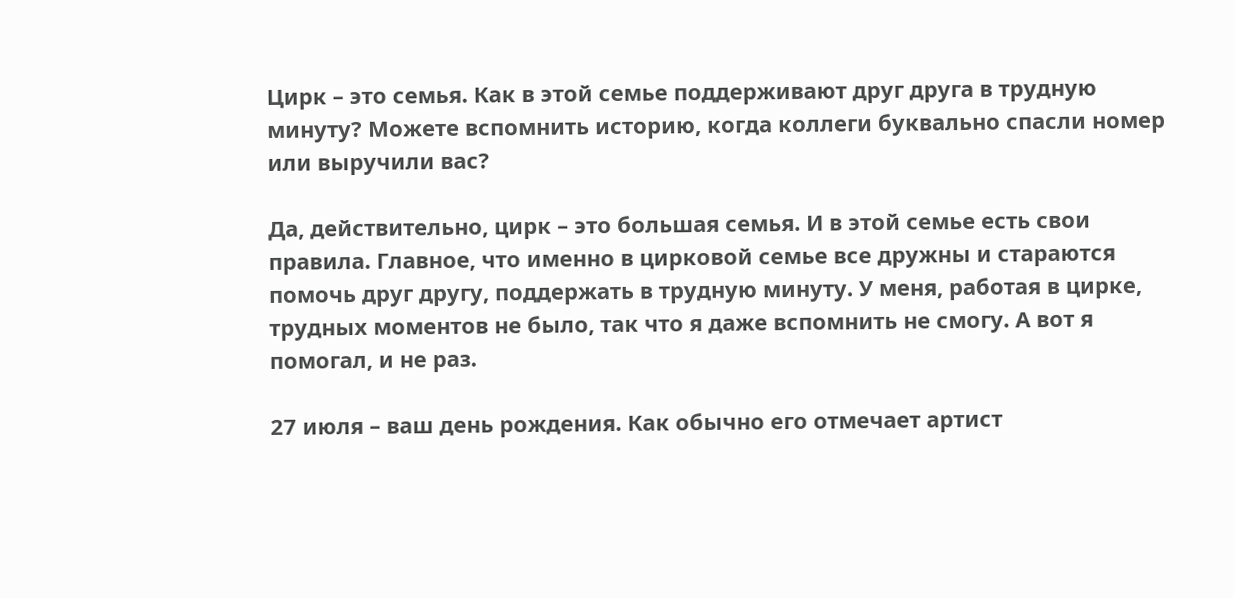Цирк – это семья. Как в этой семье поддерживают друг друга в трудную минуту? Можете вспомнить историю, когда коллеги буквально спасли номер или выручили вас?

Да, действительно, цирк – это большая семья. И в этой семье есть свои правила. Главное, что именно в цирковой семье все дружны и стараются помочь друг другу, поддержать в трудную минуту. У меня, работая в цирке, трудных моментов не было, так что я даже вспомнить не смогу. А вот я помогал, и не раз.

27 июля – ваш день рождения. Как обычно его отмечает артист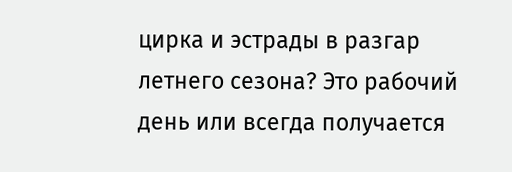цирка и эстрады в разгар летнего сезона? Это рабочий день или всегда получается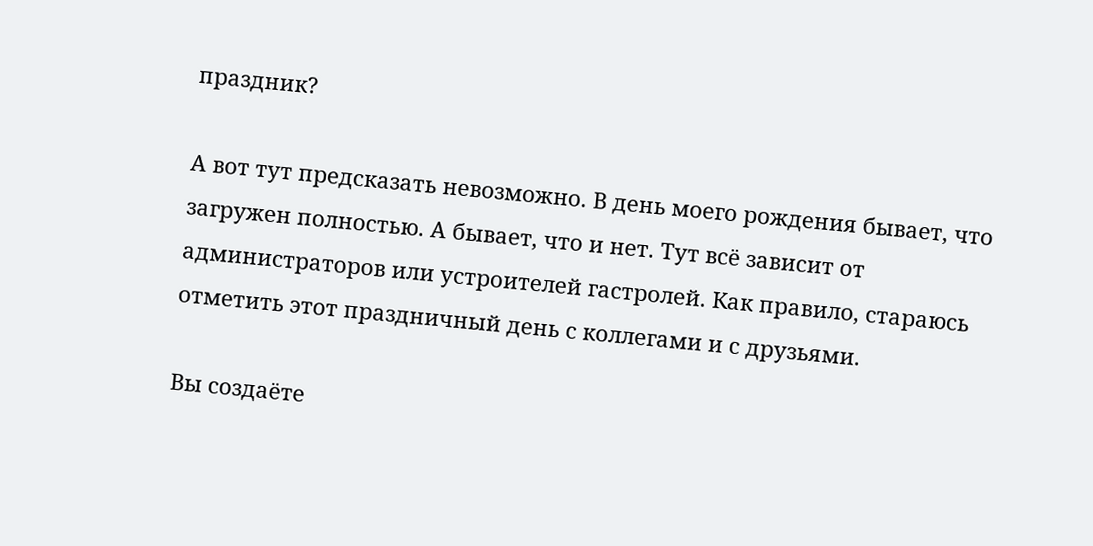праздник?

А вот тут предсказать невозможно. В день моего рождения бывает, что загружен полностью. А бывает, что и нет. Тут всё зависит от администраторов или устроителей гастролей. Как правило, стараюсь отметить этот праздничный день с коллегами и с друзьями.

Вы создаёте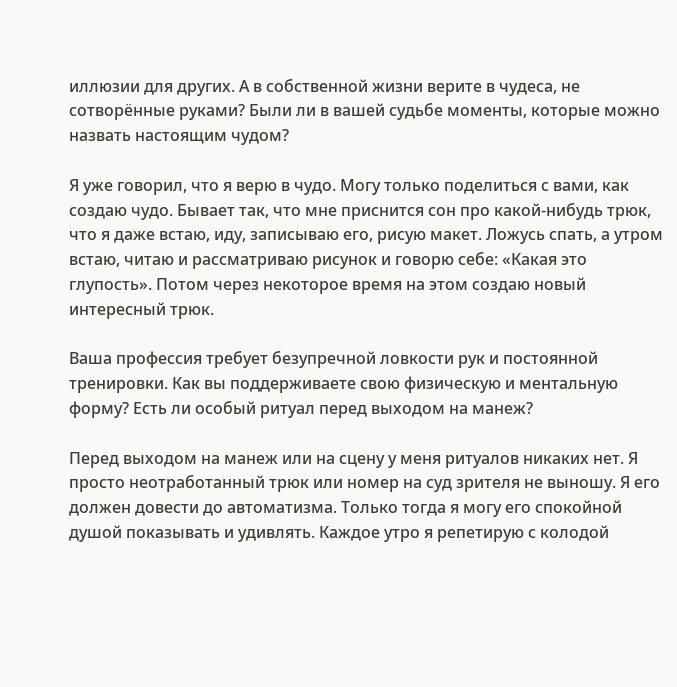иллюзии для других. А в собственной жизни верите в чудеса, не сотворённые руками? Были ли в вашей судьбе моменты, которые можно назвать настоящим чудом?

Я уже говорил, что я верю в чудо. Могу только поделиться с вами, как создаю чудо. Бывает так, что мне приснится сон про какой-нибудь трюк, что я даже встаю, иду, записываю его, рисую макет. Ложусь спать, а утром встаю, читаю и рассматриваю рисунок и говорю себе: «Какая это глупость». Потом через некоторое время на этом создаю новый интересный трюк.

Ваша профессия требует безупречной ловкости рук и постоянной тренировки. Как вы поддерживаете свою физическую и ментальную форму? Есть ли особый ритуал перед выходом на манеж?

Перед выходом на манеж или на сцену у меня ритуалов никаких нет. Я просто неотработанный трюк или номер на суд зрителя не выношу. Я его должен довести до автоматизма. Только тогда я могу его спокойной душой показывать и удивлять. Каждое утро я репетирую с колодой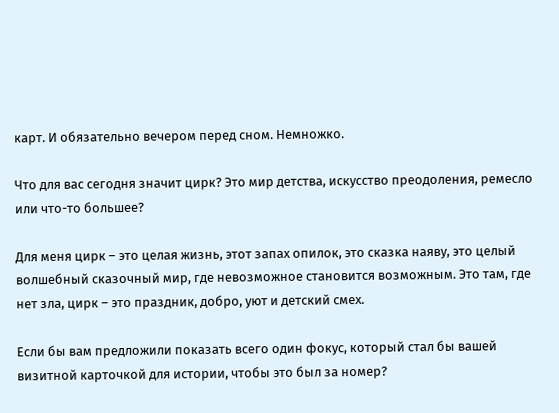карт. И обязательно вечером перед сном. Немножко.

Что для вас сегодня значит цирк? Это мир детства, искусство преодоления, ремесло или что-то большее?

Для меня цирк – это целая жизнь, этот запах опилок, это сказка наяву, это целый волшебный сказочный мир, где невозможное становится возможным. Это там, где нет зла, цирк – это праздник, добро, уют и детский смех.

Если бы вам предложили показать всего один фокус, который стал бы вашей визитной карточкой для истории, чтобы это был за номер?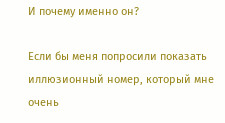И почему именно он?

Если бы меня попросили показать иллюзионный номер, который мне очень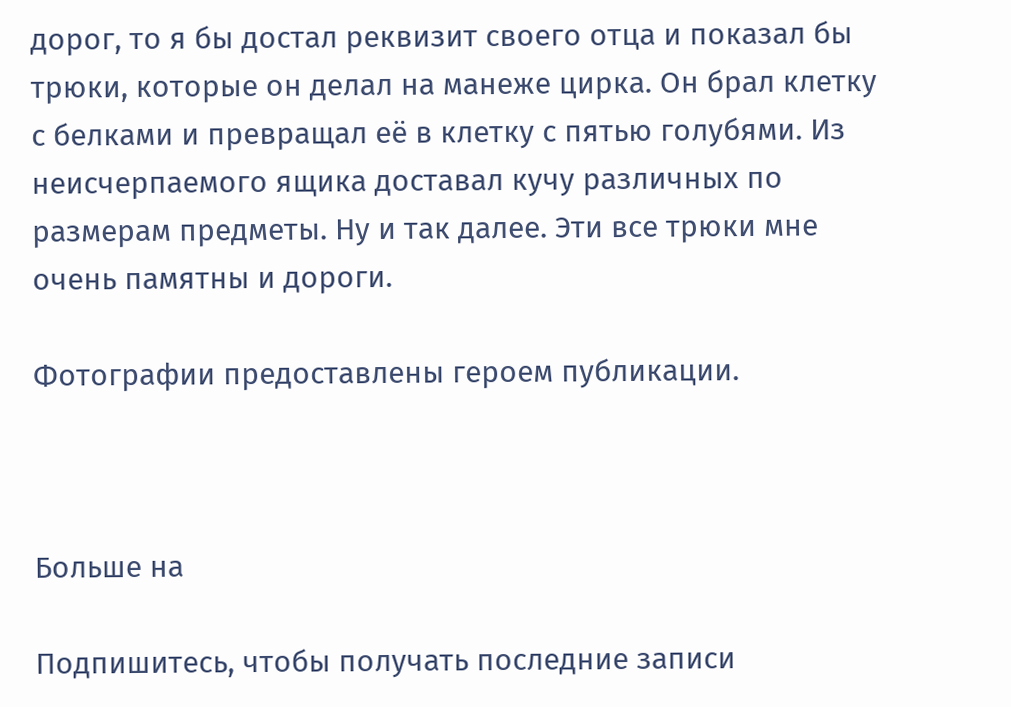дорог, то я бы достал реквизит своего отца и показал бы трюки, которые он делал на манеже цирка. Он брал клетку с белками и превращал её в клетку с пятью голубями. Из неисчерпаемого ящика доставал кучу различных по размерам предметы. Ну и так далее. Эти все трюки мне очень памятны и дороги.

Фотографии предоставлены героем публикации.



Больше на

Подпишитесь, чтобы получать последние записи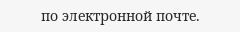по электронной почте.